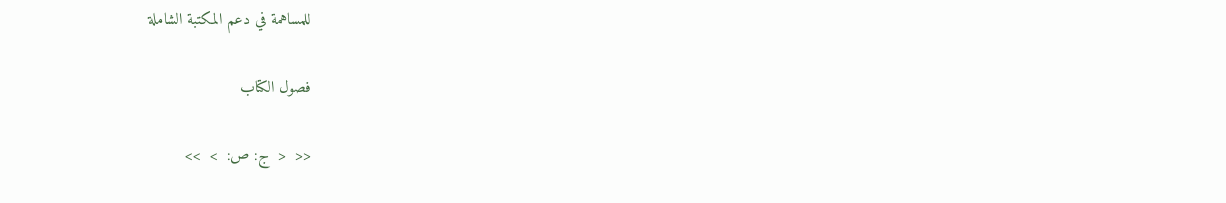للمساهمة في دعم المكتبة الشاملة

فصول الكتاب

<<  <  ج: ص:  >  >>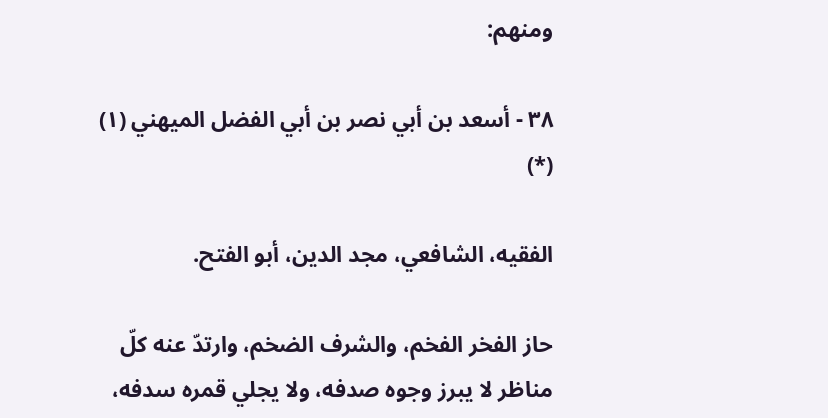ومنهم:

٣٨ - أسعد بن أبي نصر بن أبي الفضل الميهني (١) (*)

الفقيه، الشافعي، مجد الدين، أبو الفتح.

حاز الفخر الفخم، والشرف الضخم، وارتدّ عنه كلّ مناظر لا يبرز وجوه صدفه، ولا يجلي قمره سدفه،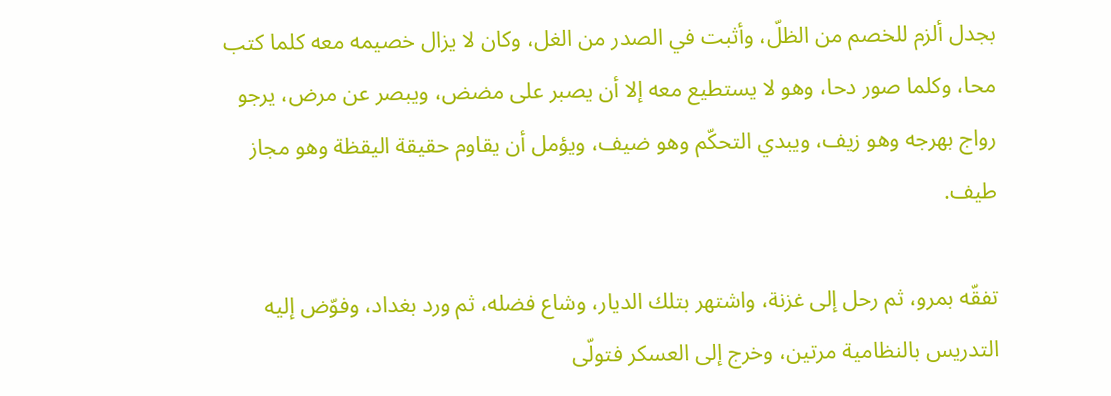بجدل ألزم للخصم من الظلّ، وأثبت في الصدر من الغل، وكان لا يزال خصيمه معه كلما كتب محا، وكلما صور دحا، وهو لا يستطيع معه إلا أن يصبر على مضض، ويبصر عن مرض، يرجو رواج بهرجه وهو زيف، ويبدي التحكّم وهو ضيف، ويؤمل أن يقاوم حقيقة اليقظة وهو مجاز طيف.

تفقّه بمرو، ثم رحل إلى غزنة، واشتهر بتلك الديار، وشاع فضله، ثم ورد بغداد، وفوّض إليه التدريس بالنظامية مرتين، وخرج إلى العسكر فتولّى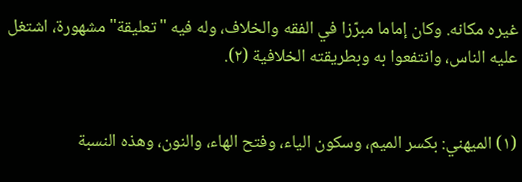غيره مكانه. وكان إماما مبرّزا في الفقه والخلاف، وله فيه "تعليقة" مشهورة، اشتغل عليه الناس، وانتفعوا به وبطريقته الخلافية (٢).


(١) الميهني: بكسر الميم، وسكون الياء، وفتح الهاء، والنون، وهذه النسبة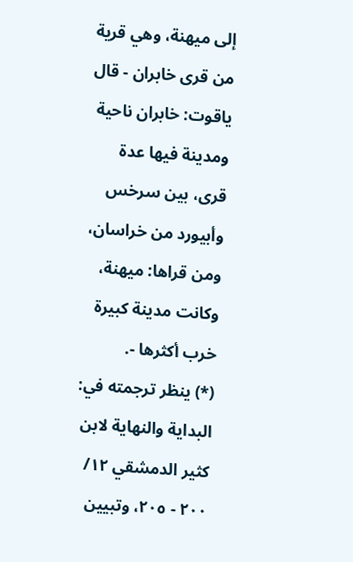إلى ميهنة، وهي قرية من قرى خابران - قال ياقوت: خابران ناحية ومدينة فيها عدة قرى، بين سرخس وأبيورد من خراسان، ومن قراها: ميهنة، وكانت مدينة كبيرة خرب أكثرها -.
(*) ينظر ترجمته في: البداية والنهاية لابن كثير الدمشقي ١٢/ ٢٠٠ - ٢٠٥، وتبيين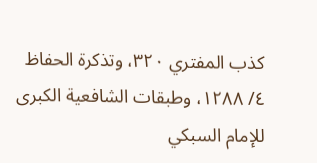كذب المفتري ٣٢٠، وتذكرة الحفاظ ٤/ ١٢٨٨، وطبقات الشافعية الكبرى للإمام السبكي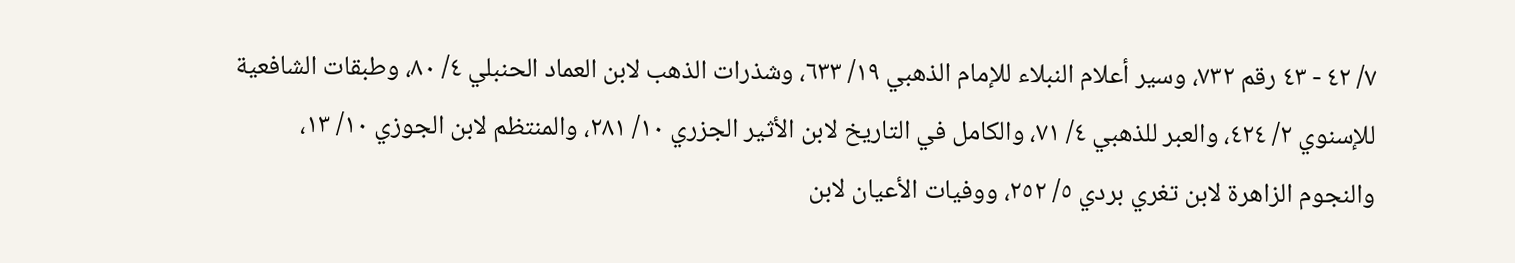٧/ ٤٢ - ٤٣ رقم ٧٣٢، وسير أعلام النبلاء للإمام الذهبي ١٩/ ٦٣٣، وشذرات الذهب لابن العماد الحنبلي ٤/ ٨٠، وطبقات الشافعية للإسنوي ٢/ ٤٢٤، والعبر للذهبي ٤/ ٧١، والكامل في التاريخ لابن الأثير الجزري ١٠/ ٢٨١، والمنتظم لابن الجوزي ١٠/ ١٣، والنجوم الزاهرة لابن تغري بردي ٥/ ٢٥٢، ووفيات الأعيان لابن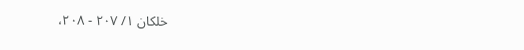خلكان ١/ ٢٠٧ - ٢٠٨،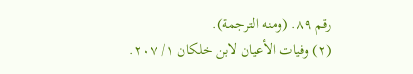رقم ٨٩. (ومنه الترجمة).
(٢) وفيات الأعيان لابن خلكان ١/ ٢٠٧.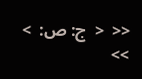<<  <  ج: ص:  >  >>